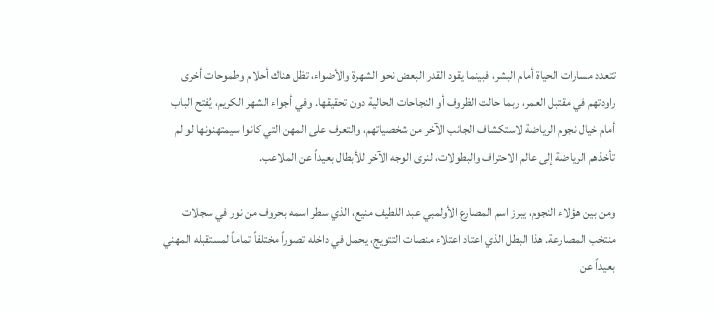تتعدد مسارات الحياة أمام البشر، فبينما يقود القدر البعض نحو الشهرة والأضواء، تظل هناك أحلام وطموحات أخرى راودتهم في مقتبل العمر، ربما حالت الظروف أو النجاحات الحالية دون تحقيقها. وفي أجواء الشهر الكريم، يُفتح الباب أمام خيال نجوم الرياضة لاستكشاف الجانب الآخر من شخصياتهم، والتعرف على المهن التي كانوا سيمتهنونها لو لم تأخذهم الرياضة إلى عالم الاحتراف والبطولات، لنرى الوجه الآخر للأبطال بعيداً عن الملاعب.

ومن بين هؤلاء النجوم، يبرز اسم المصارع الأولمبي عبد اللطيف منيع، الذي سطر اسمه بحروف من نور في سجلات منتخب المصارعة. هذا البطل الذي اعتاد اعتلاء منصات التتويج، يحمل في داخله تصوراً مختلفاً تماماً لمستقبله المهني بعيداً عن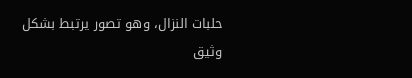حلبات النزال، وهو تصور يرتبط بشكل وثيق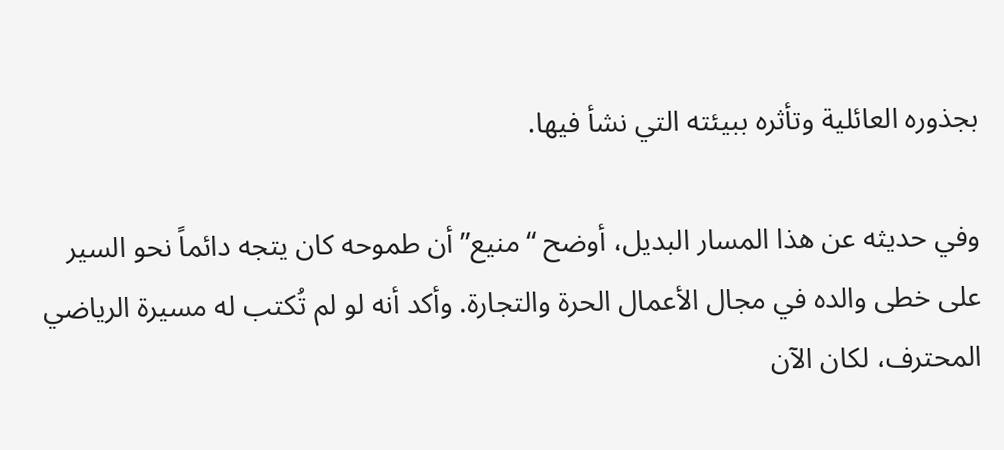بجذوره العائلية وتأثره ببيئته التي نشأ فيها.

وفي حديثه عن هذا المسار البديل، أوضح “منيع” أن طموحه كان يتجه دائماً نحو السير على خطى والده في مجال الأعمال الحرة والتجارة. وأكد أنه لو لم تُكتب له مسيرة الرياضي المحترف، لكان الآن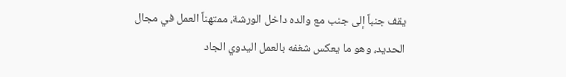يقف جنباً إلى جنب مع والده داخل الورشة، ممتهناً العمل في مجال الحديد، وهو ما يعكس شغفه بالعمل اليدوي الجاد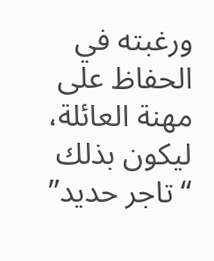ورغبته في الحفاظ على مهنة العائلة، ليكون بذلك “تاجر حديد”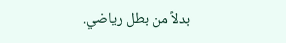بدلاً من بطل رياضي.